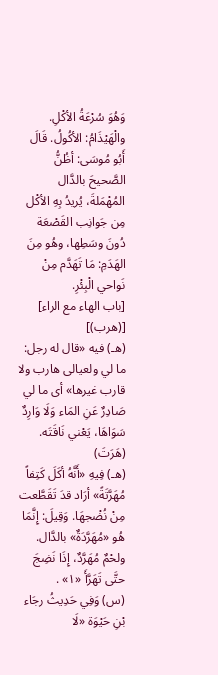وَهُوَ سُرْعَةُ الأكْلِ. والْهَيْذَامُ: الأكُولُ. قَالَ أَبُو مُوسَى: أظُنُّ الصَّحيحَ بالدَّال المُهْمَلةَ، يُريدُ بِهِ الأكْل مِن جَوانِب القَصْعَة دُونَ وسَطِها، وهُو مِنَ الهَدَمِ: مَا تَهَدَّم مِنْ نَواحي الْبِئْرِ.
[باب الهاء مع الراء]
[(هرب)]
(هـ) فيه «قال له رجل: ما لي ولعيالى هارب ولا قارب غيرها» أى ما لي صَادِرٌ عَنِ المَاء وَلَا وَارِدٌ سَوَاهَا، يَعْني نَاقَتَه.
(هَرَتَ)
(هـ) فِيهِ «أَنَّهُ أكَلَ كَتِفاً مُهَرَّتَةً» أرَاد قدَ تَقَطَّعت مِنْ نُضْجهَا. وَقِيلَ: إِنَّمَا هُو «مُهَرَّدَةٌ» بالدَّال. ولحْمٌ مُهَرَّدٌ، إِذَا نَضِجَ حتَّى تَهَرَّأَ «١» .
(س) وَفِي حَدِيثُ رجَاء بْنِ حَيْوَة «لَا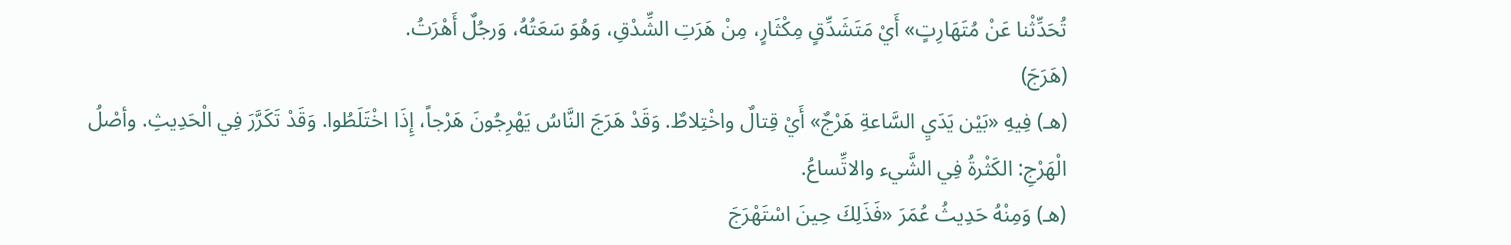تُحَدِّثْنا عَنْ مُتَهَارِتٍ» أَيْ مَتَشَدِّقٍ مِكْثَارٍ، مِنْ هَرَتِ الشِّدْقِ، وَهُوَ سَعَتُهُ، وَرجُلٌ أَهْرَتُ.
(هَرَجَ)
(هـ) فِيهِ «بَيْن يَدَيِ السَّاعةِ هَرْجٌ» أَيْ قِتالٌ واخْتِلاطٌ. وَقَدْ هَرَجَ النَّاسُ يَهْرِجُونَ هَرْجاً، إِذَا اخْتَلَطُوا. وَقَدْ تَكَرَّرَ فِي الْحَدِيثِ. وأصْلُ الْهَرْجِ: الكَثْرةُ فِي الشَّيء والاتِّساعُ.
(هـ) وَمِنْهُ حَدِيثُ عُمَرَ «فَذَلِكَ حِينَ اسْتَهْرَجَ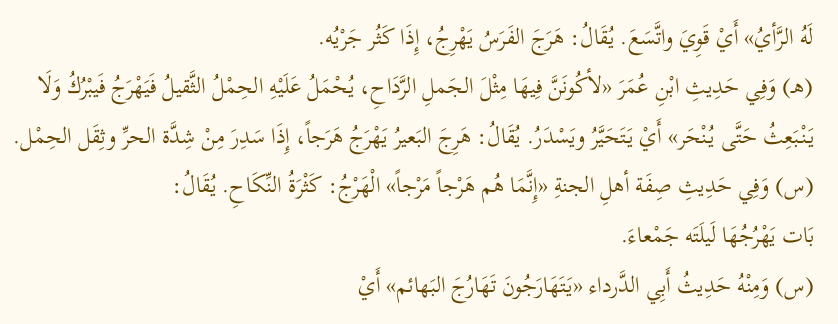لَهُ الرَّأيُ» أَيْ قَوِيَ واتَّسَعَ. يُقَالُ: هَرَجَ الفَرَسُ يَهْرِجُ، إِذَا كَثُر جَرْيُه.
(هـ) وَفِي حَدِيثِ ابْنِ عُمَرَ «لأكُونَنَّ فِيهَا مِثْلَ الجَملِ الرَّدَاحِ، يُحْمَلُ عَلَيْهِ الحِمْلُ الثَّقيلُ فَيَهْرَجُ فَيبْرُكُ وَلَا يَنْبَعِثُ حَتَّى يُنْحَر» أَيْ يَتَحَيَّرُ ويَسْدَرُ. يُقَالُ: هَرِجَ البَعيرُ يَهْرَجُ هَرَجاً، إِذَا سَدِرَ مِنْ شِدَّة الحرِّ وثِقَل الحِمْل.
(س) وَفِي حَدِيثِ صِفَة أهلِ الجنةِ «إِنَّمَا هُم هَرْجاً مَرْجاً» الْهَرْجُ: كَثْرَةُ النِّكَاحِ. يُقَالُ:
بَات يَهْرُجُهَا لَيلَتَه جَمْعاءَ.
(س) وَمِنْهُ حَدِيثُ أَبِي الدَّرداء «يَتَهَارَجُونَ تَهَارُجَ البَهائم» أَيْ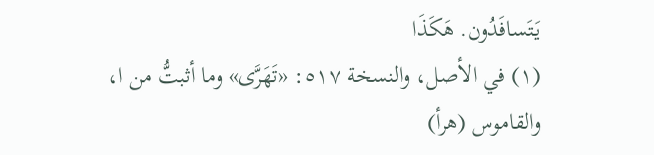يَتَسافَدُون. هَكَذَا
(١) في الأصل، والنسخة ٥١٧: «تَهَرَّى» وما أثبتُّ من ا، والقاموس (هرأ)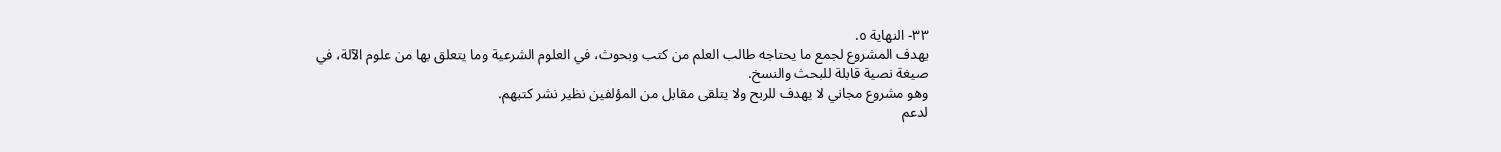٣٣- النهاية ٥.
يهدف المشروع لجمع ما يحتاجه طالب العلم من كتب وبحوث، في العلوم الشرعية وما يتعلق بها من علوم الآلة، في صيغة نصية قابلة للبحث والنسخ.
وهو مشروع مجاني لا يهدف للربح ولا يتلقى مقابل من المؤلفين نظير نشر كتبهم.
لدعم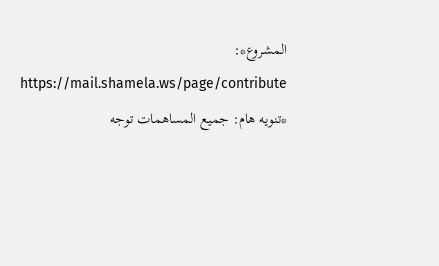المشروع*: https://mail.shamela.ws/page/contribute
*تنويه هام: جميع المساهمات توجه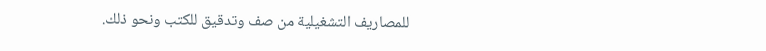للمصاريف التشغيلية من صف وتدقيق للكتب ونحو ذلك.